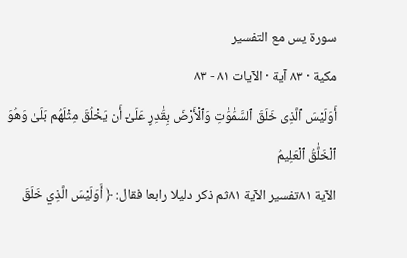سورة يس مع التفسير
مكية · ٨٣ آية · الآيات ٨١ - ٨٣
أَوَلَيْسَ ٱلَّذِى خَلَقَ ٱلسَّمَٰوَٰتِ وَٱلْأَرْضَ بِقَٰدِرٍ عَلَىٰٓ أَن يَخْلُقَ مِثْلَهُم بَلَىٰ وَهُوَ ٱلْخَلَّٰقُ ٱلْعَلِيمُ
الآية ٨١تفسير الآية ٨١ثم ذكر دليلا رابعا فقال: ﴿ أَوَلَيْسَ الَّذِي خَلَقَ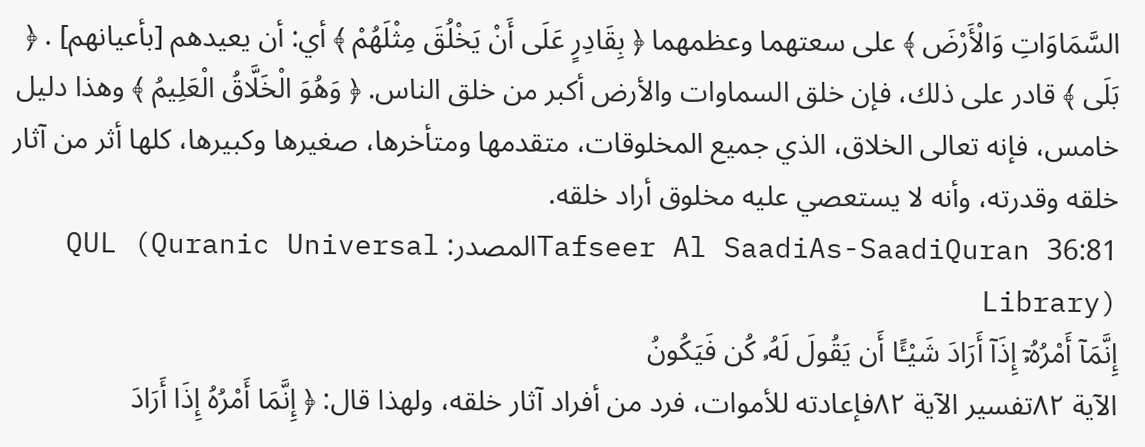السَّمَاوَاتِ وَالْأَرْضَ ﴾ على سعتهما وعظمهما ﴿ بِقَادِرٍ عَلَى أَنْ يَخْلُقَ مِثْلَهُمْ ﴾ أي: أن يعيدهم [بأعيانهم] . ﴿ بَلَى ﴾ قادر على ذلك، فإن خلق السماوات والأرض أكبر من خلق الناس. ﴿ وَهُوَ الْخَلَّاقُ الْعَلِيمُ ﴾ وهذا دليل خامس، فإنه تعالى الخلاق، الذي جميع المخلوقات، متقدمها ومتأخرها، صغيرها وكبيرها، كلها أثر من آثار خلقه وقدرته، وأنه لا يستعصي عليه مخلوق أراد خلقه.
Tafseer Al SaadiAs-SaadiQuran 36:81المصدر: QUL (Quranic Universal Library)
إِنَّمَآ أَمْرُهُۥٓ إِذَآ أَرَادَ شَيْـًٔا أَن يَقُولَ لَهُۥ كُن فَيَكُونُ
الآية ٨٢تفسير الآية ٨٢فإعادته للأموات، فرد من أفراد آثار خلقه، ولهذا قال: ﴿ إِنَّمَا أَمْرُهُ إِذَا أَرَادَ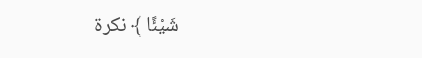شَيْئًا ﴾ نكرة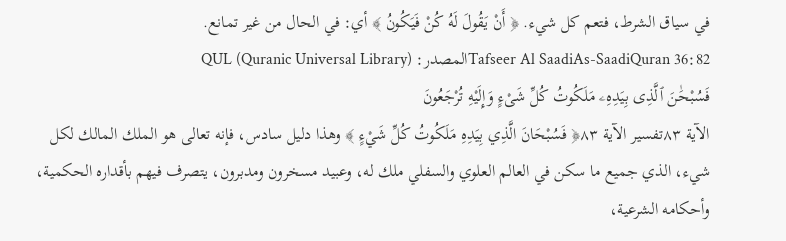في سياق الشرط، فتعم كل شيء. ﴿ أَنْ يَقُولَ لَهُ كُنْ فَيَكُونُ ﴾ أي: في الحال من غير تمانع.
Tafseer Al SaadiAs-SaadiQuran 36:82المصدر: QUL (Quranic Universal Library)
فَسُبْحَٰنَ ٱلَّذِى بِيَدِهِۦ مَلَكُوتُ كُلِّ شَىْءٍ وَإِلَيْهِ تُرْجَعُونَ
الآية ٨٣تفسير الآية ٨٣﴿ فَسُبْحَانَ الَّذِي بِيَدِهِ مَلَكُوتُ كُلِّ شَيْءٍ ﴾ وهذا دليل سادس، فإنه تعالى هو الملك المالك لكل شيء، الذي جميع ما سكن في العالم العلوي والسفلي ملك له، وعبيد مسخرون ومدبرون، يتصرف فيهم بأقداره الحكمية، وأحكامه الشرعية،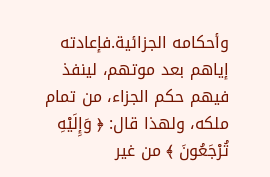وأحكامه الجزائية.فإعادته إياهم بعد موتهم، لينفذ فيهم حكم الجزاء، من تمام ملكه، ولهذا قال: ﴿ وَإِلَيْهِ تُرْجَعُونَ ﴾ من غير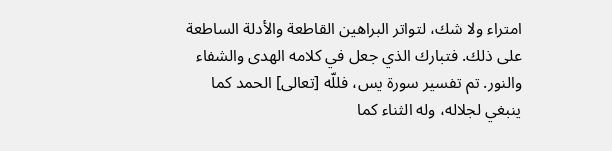امتراء ولا شك، لتواتر البراهين القاطعة والأدلة الساطعة على ذلك. فتبارك الذي جعل في كلامه الهدى والشفاء والنور. تم تفسير سورة يس، فللّه [تعالى] الحمد كما ينبغي لجلاله، وله الثناء كما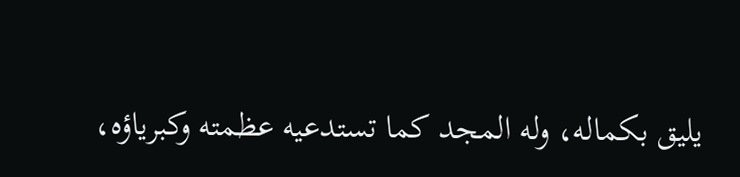يليق بكماله، وله المجد كما تستدعيه عظمته وكبرياؤه،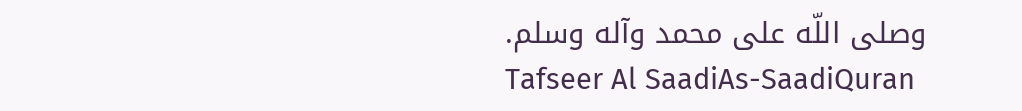وصلى اللّه على محمد وآله وسلم.
Tafseer Al SaadiAs-SaadiQuran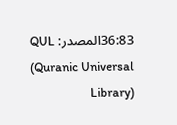36:83المصدر: QUL (Quranic Universal Library)